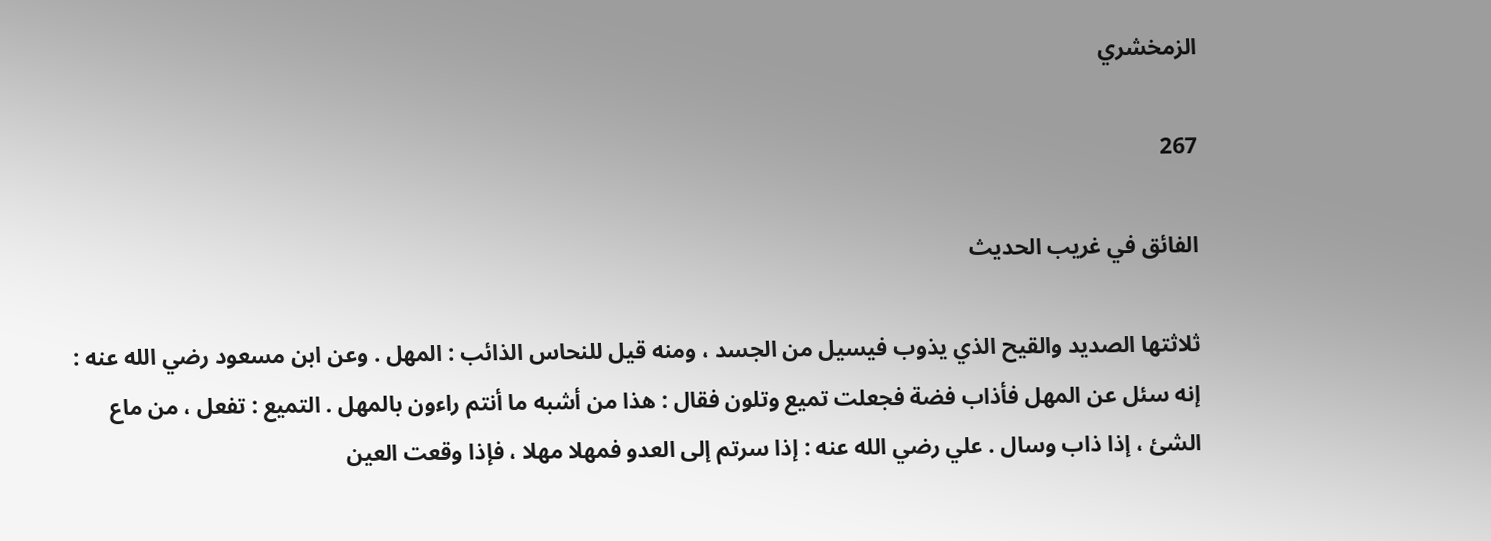الزمخشري

267

الفائق في غريب الحديث

ثلاثتها الصديد والقيح الذي يذوب فيسيل من الجسد ، ومنه قيل للنحاس الذائب : المهل . وعن ابن مسعود رضي الله عنه : إنه سئل عن المهل فأذاب فضة فجعلت تميع وتلون فقال : هذا من أشبه ما أنتم راءون بالمهل . التميع : تفعل ، من ماع الشئ ، إذا ذاب وسال . علي رضي الله عنه : إذا سرتم إلى العدو فمهلا مهلا ، فإذا وقعت العين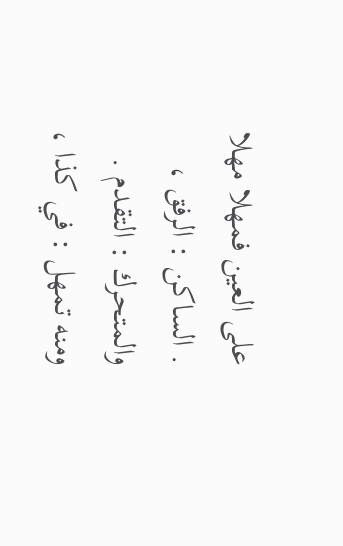على العين فمهلا مهلا . الساكن : الرفق ، والمتحرك : التقدم . ومنه تمهل : في كذا ،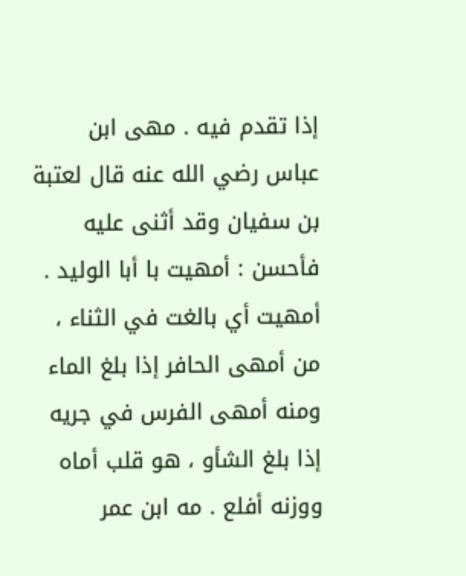إذا تقدم فيه . مهى ابن عباس رضي الله عنه قال لعتبة بن سفيان وقد أثنى عليه فأحسن : أمهيت با أبا الوليد . أمهيت أي بالغت في الثناء ، من أمهى الحافر إذا بلغ الماء ومنه أمهى الفرس في جريه إذا بلغ الشأو ، هو قلب أماه ووزنه أفلع . مه ابن عمر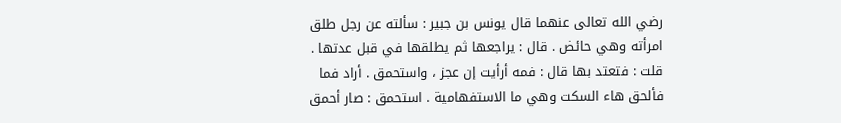رضي الله تعالى عنهما قال يونس بن جبير : سألته عن رجل طلق امرأته وهي حائض . قال : يراجعها ثم يطلقها في قبل عدتها . قلت : فتعتد بها قال : فمه أرأيت إن عجز ، واستحمق . أراد فما فألحق هاء السكت وهي ما الاستفهامية . استحمق : صار أحمق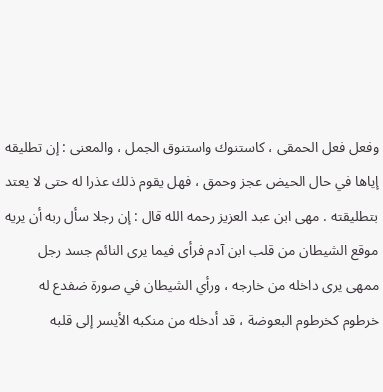وفعل فعل الحمقى ، كاستنوك واستنوق الجمل ، والمعنى : إن تطليقه إياها في حال الحيض عجز وحمق ، فهل يقوم ذلك عذرا له حتى لا يعتد بتطليقته . مهى ابن عبد العزيز رحمه الله قال : إن رجلا سأل ربه أن يريه موقع الشيطان من قلب ابن آدم فرأى فيما يرى النائم جسد رجل ممهى يرى داخله من خارجه ، ورأي الشيطان في صورة ضفدع له خرطوم كخرطوم البعوضة ، قد أدخله من منكبه الأيسر إلى قلبه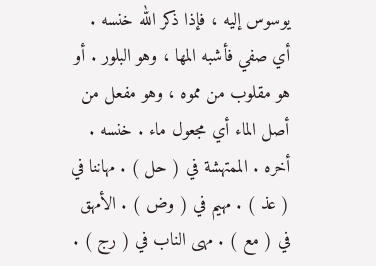يوسوس إليه ، فإذا ذكر الله خنسه . أي صفي فأشبه المها ، وهو البلور . أو هو مقلوب من مموه ، وهو مفعل من أصل الماء أي مجعول ماء . خنسه . أخره . الممتهشة في ( حل ) . مهاننا في ( عذ ) . مهيم في ( وض ) . الأمهق في ( مع ) . مهى الناب في ( رج ) .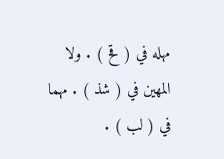مهله في ( قح ) . ولا المهين في ( شذ ) . مهما في ( لب ) .